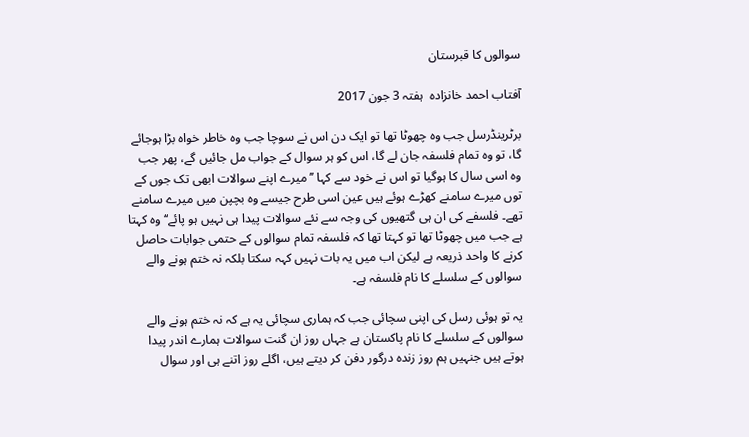سوالوں کا قبرستان

آفتاب احمد خانزادہ  ہفتہ 3 جون 2017

برٹرینڈرسل جب وہ چھوٹا تھا تو ایک دن اس نے سوچا جب وہ خاطر خواہ بڑا ہوجائے گا، تو وہ تمام فلسفہ جان لے گا، اس کو ہر سوال کے جواب مل جائیں گے، پھر جب وہ اسی سال کا ہوگیا تو اس نے خود سے کہا ’’میرے اپنے سوالات ابھی تک جوں کے توں میرے سامنے کھڑے ہوئے ہیں عین اسی طرح جیسے وہ بچپن میں میرے سامنے تھے۔ فلسفے کی ان ہی گتھیوں کی وجہ سے نئے سوالات پیدا ہی نہیں ہو پائے‘‘ وہ کہتا ہے جب میں چھوٹا تھا تو کہتا تھا کہ فلسفہ تمام سوالوں کے حتمی جوابات حاصل کرنے کا واحد ذریعہ ہے لیکن اب میں یہ بات نہیں کہہ سکتا بلکہ نہ ختم ہونے والے سوالوں کے سلسلے کا نام فلسفہ ہے۔

یہ تو ہوئی رسل کی اپنی سچائی جب کہ ہماری سچائی یہ ہے کہ نہ ختم ہونے والے سوالوں کے سلسلے کا نام پاکستان ہے جہاں روز ان گنت سوالات ہمارے اندر پیدا ہوتے ہیں جنہیں ہم روز زندہ درگور دفن کر دیتے ہیں، اگلے روز اتنے ہی اور سوال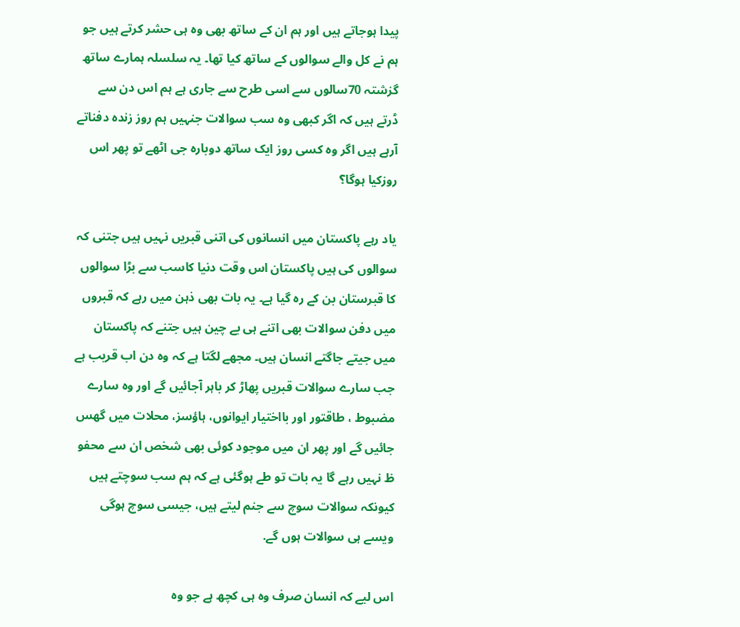پیدا ہوجاتے ہیں اور ہم ان کے ساتھ بھی وہ ہی حشر کرتے ہیں جو ہم نے کل والے سوالوں کے ساتھ کیا تھا۔ یہ سلسلہ ہمارے ساتھ گزشتہ 70سالوں سے اسی طرح سے جاری ہے ہم اس دن سے ڈرتے ہیں کہ اگر کبھی وہ سب سوالات جنہیں ہم روز زندہ دفناتے آرہے ہیں اگر وہ کسی روز ایک ساتھ دوبارہ جی اٹھے تو پھر اس روزکیا ہوگا؟

یاد رہے پاکستان میں انسانوں کی اتنی قبریں نہیں ہیں جتنی کہ سوالوں کی ہیں پاکستان اس وقت دنیا کاسب سے بڑا سوالوں کا قبرستان بن کے رہ گیا ہے۔ یہ بات بھی ذہن میں رہے کہ قبروں میں دفن سوالات بھی اتنے ہی بے چین ہیں جتنے کہ پاکستان میں جیتے جاگتے انسان ہیں۔ مجھے لگتا ہے کہ وہ دن اب قریب ہے جب سارے سوالات قبریں پھاڑ کر باہر آجائیں گے اور وہ سارے مضبوط ، طاقتور اور بااختیار ایوانوں، ہاؤسز، محلات میں گھس جائیں گے اور پھر ان میں موجود کوئی بھی شخص ان سے محفو ظ نہیں رہے گا یہ بات تو طے ہوگئی ہے کہ ہم سب سوچتے ہیں کیونکہ سوالات سوچ سے جنم لیتے ہیں، جیسی سوچ ہوگی ویسے ہی سوالات ہوں گے.

اس لیے کہ انسان صرف وہ ہی کچھ ہے جو وہ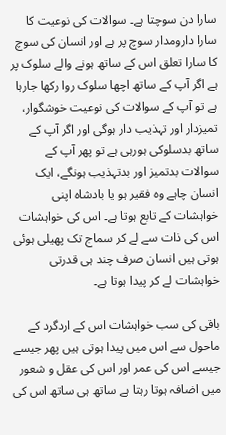سارا دن سوچتا ہے۔ سوالات کی نوعیت کا سارا دارومدار سوچ پر ہے اور انسان کی سوچ کا سارا تعلق اس کے ساتھ ہونے والے سلوک پر ہے اگر آپ کے ساتھ اچھا سلوک روا رکھا جارہا ہے تو آپ کے سوالات کی نوعیت خوشگوار، تمیزدار اور تہذیب دار ہوگی اور اگر آپ کے ساتھ بدسلوکی ہورہی ہے تو پھر آپ کے سوالات بدتمیز اور بدتہذیب ہونگے، ایک انسان چاہے وہ فقیر ہو یا بادشاہ اپنی خواہشات کے تابع ہوتا ہے۔ اس کی خواہشات اس کی ذات سے لے کر سماج تک پھیلی ہوئی ہوتی ہیں انسان صرف چند ہی قدرتی خواہشات لے کر پیدا ہوتا ہے۔

باقی کی سب خواہشات اس کے اردگرد کے ماحول سے اس میں پیدا ہوتی ہیں پھر جیسے جیسے اس کی عمر اور اس کی عقل و شعور میں اضافہ ہوتا رہتا ہے ساتھ ہی ساتھ اس کی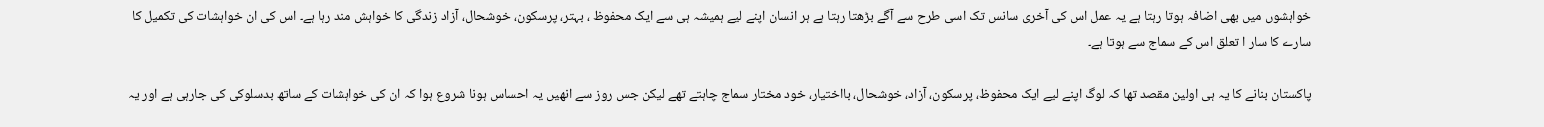خواہشوں میں بھی اضافہ ہوتا رہتا ہے یہ عمل اس کی آخری سانس تک اسی طرح سے آگے بڑھتا رہتا ہے ہر انسان اپنے لیے ہمیشہ ہی سے ایک محفوظ ، بہتر، پرسکون، خوشحال، آزاد زندگی کا خواہش مند رہا ہے۔ اس کی ان خواہشات کی تکمیل کا سارے کا سار ا تعلق اس کے سماج سے ہوتا ہے۔

پاکستان بنانے کا یہ ہی اولین مقصد تھا کہ لوگ اپنے لیے ایک محفوظ، پرسکون، آزاد، خوشحال، بااختیار، خود مختار سماج چاہتے تھے لیکن جس روز سے انھیں یہ احساس ہونا شروع ہوا کہ ان کی خواہشات کے ساتھ بدسلوکی کی جارہی ہے اور یہ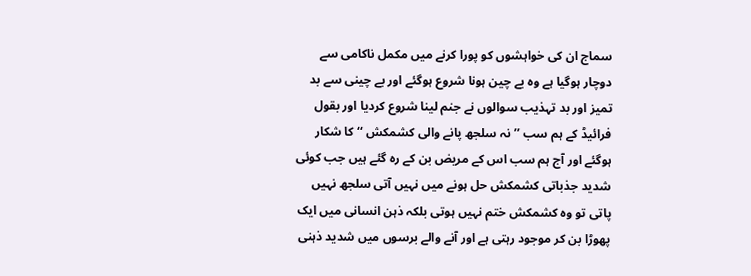سماج ان کی خواہشوں کو پورا کرنے میں مکمل ناکامی سے دوچار ہوگیا ہے وہ بے چین ہونا شروع ہوگئے اور بے چینی سے بد تمیز اور بد تہذیب سوالوں نے جنم لینا شروع کردیا اور بقول فرائیڈ کے ہم سب ’’ نہ سلجھ پانے والی کشمکش ‘‘ کا شکار ہوگئے اور آج ہم سب اس کے مریض بن کے رہ گئے ہیں جب کوئی شدید جذباتی کشمکش حل ہونے میں نہیں آتی سلجھ نہیں پاتی تو وہ کشمکش ختم نہیں ہوتی بلکہ ذہن انسانی میں ایک پھوڑا بن کر موجود رہتی ہے اور آنے والے برسوں میں شدید ذہنی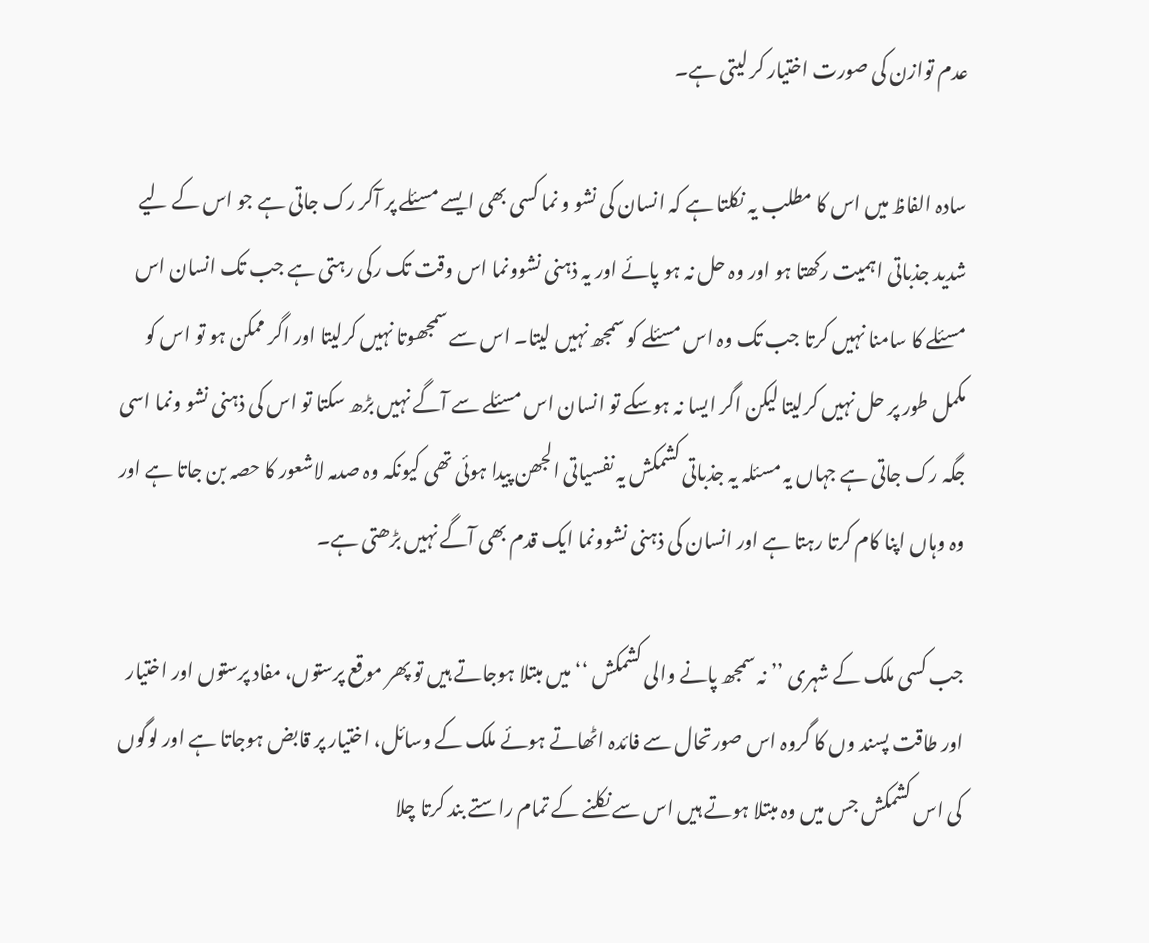عدم توازن کی صورت اختیار کر لیتی ہے۔

سادہ الفاظ میں اس کا مطلب یہ نکلتا ہے کہ انسان کی نشو و نما کسی بھی ایسے مسئلے پر آکر رک جاتی ہے جو اس کے لیے شدید جذباتی اہمیت رکھتا ہو اور وہ حل نہ ہو پائے اور یہ ذہنی نشوونما اس وقت تک رکی رہتی ہے جب تک انسان اس مسئلے کا سامنا نہیں کرتا جب تک وہ اس مسئلے کو سمجھ نہیں لیتا۔ اس سے سمجھوتا نہیں کرلیتا اور اگر ممکن ہو تو اس کو مکمل طور پر حل نہیں کرلیتا لیکن اگر ایسا نہ ہوسکے تو انسان اس مسئلے سے آگے نہیں بڑھ سکتا تو اس کی ذہنی نشو ونما اسی جگہ رک جاتی ہے جہاں یہ مسئلہ یہ جذباتی کشمکش یہ نفسیاتی الجھن پیدا ہوئی تھی کیونکہ وہ صدمہ لاشعور کا حصہ بن جاتا ہے اور وہ وہاں اپنا کام کرتا رہتا ہے اور انسان کی ذہنی نشوونما ایک قدم بھی آگے نہیں بڑھتی ہے۔

جب کسی ملک کے شہری ’’ نہ سمجھ پانے والی کشمکش ‘‘ میں مبتلا ہوجاتے ہیں تو پھر موقع پرستوں، مفاد پرستوں اور اختیار اور طاقت پسند وں کا گروہ اس صورتحال سے فائدہ اٹھاتے ہوئے ملک کے وسائل، اختیار پر قابض ہوجاتا ہے اور لوگوں کی اس کشمکش جس میں وہ مبتلا ہوتے ہیں اس سے نکلنے کے تمام راستے بند کرتا چلا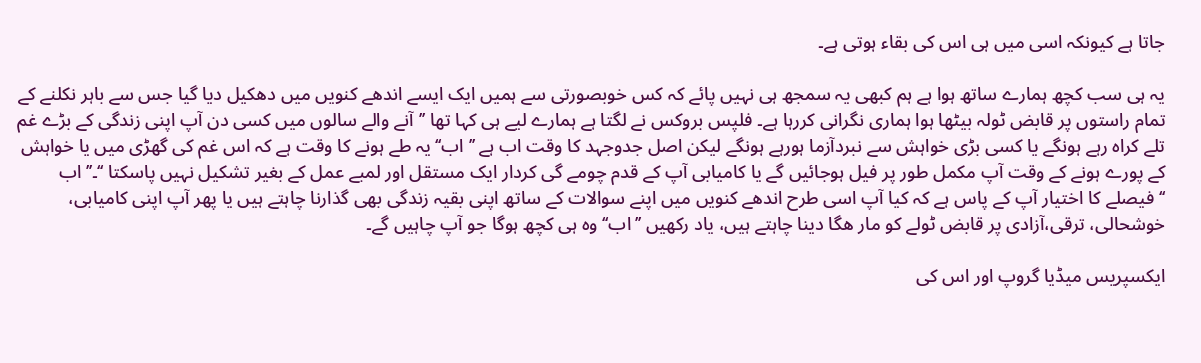جاتا ہے کیونکہ اسی میں ہی اس کی بقاء ہوتی ہے۔

یہ ہی سب کچھ ہمارے ساتھ ہوا ہے ہم کبھی یہ سمجھ ہی نہیں پائے کہ کس خوبصورتی سے ہمیں ایک ایسے اندھے کنویں میں دھکیل دیا گیا جس سے باہر نکلنے کے تمام راستوں پر قابض ٹولہ بیٹھا ہوا ہماری نگرانی کررہا ہے۔ فلپس بروکس نے لگتا ہے ہمارے لیے ہی کہا تھا ’’آنے والے سالوں میں کسی دن آپ اپنی زندگی کے بڑے غم تلے کراہ رہے ہونگے یا کسی بڑی خواہش سے نبردآزما ہورہے ہونگے لیکن اصل جدوجہد کا وقت اب ہے ’’ اب‘‘ یہ طے ہونے کا وقت ہے کہ اس غم کی گھڑی میں یا خواہش کے پورے ہونے کے وقت آپ مکمل طور پر فیل ہوجائیں گے یا کامیابی آپ کے قدم چومے گی کردار ایک مستقل اور لمبے عمل کے بغیر تشکیل نہیں پاسکتا ‘‘۔’’اب ‘‘فیصلے کا اختیار آپ کے پاس ہے کہ کیا آپ اسی طرح اندھے کنویں میں اپنے سوالات کے ساتھ اپنی بقیہ زندگی بھی گذارنا چاہتے ہیں یا پھر آپ اپنی کامیابی، خوشحالی، ترقی،آزادی پر قابض ٹولے کو مار ھگا دینا چاہتے ہیں، یاد رکھیں ’’اب‘‘ وہ ہی کچھ ہوگا جو آپ چاہیں گے۔

ایکسپریس میڈیا گروپ اور اس کی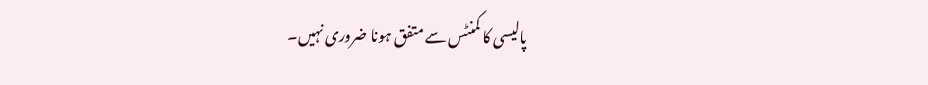پالیسی کا کمنٹس سے متفق ہونا ضروری نہیں۔